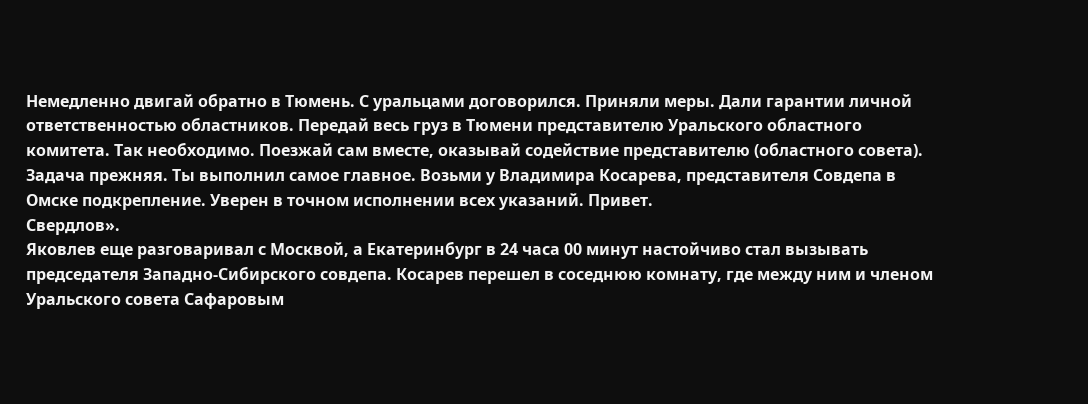Немедленно двигай обратно в Тюмень. С уральцами договорился. Приняли меры. Дали гарантии личной ответственностью областников. Передай весь груз в Тюмени представителю Уральского областного комитета. Так необходимо. Поезжай сам вместе, оказывай содействие представителю (областного совета). Задача прежняя. Ты выполнил самое главное. Возьми у Владимира Косарева, представителя Совдепа в Омске подкрепление. Уверен в точном исполнении всех указаний. Привет.
Свердлов».
Яковлев еще разговаривал с Москвой, а Екатеринбург в 24 часа 00 минут настойчиво стал вызывать председателя Западно-Сибирского совдепа. Косарев перешел в соседнюю комнату, где между ним и членом Уральского совета Сафаровым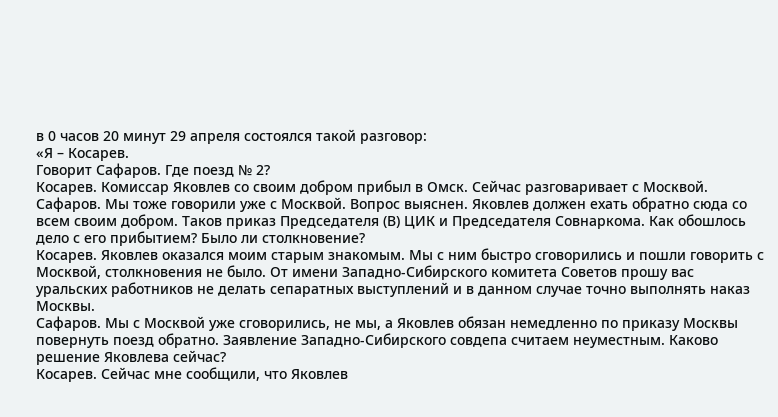в 0 часов 20 минут 29 апреля состоялся такой разговор:
«Я – Косарев.
Говорит Сафаров. Где поезд № 2?
Косарев. Комиссар Яковлев со своим добром прибыл в Омск. Сейчас разговаривает с Москвой.
Сафаров. Мы тоже говорили уже с Москвой. Вопрос выяснен. Яковлев должен ехать обратно сюда со всем своим добром. Таков приказ Председателя (В) ЦИК и Председателя Совнаркома. Как обошлось дело с его прибытием? Было ли столкновение?
Косарев. Яковлев оказался моим старым знакомым. Мы с ним быстро сговорились и пошли говорить с Москвой, столкновения не было. От имени Западно-Сибирского комитета Советов прошу вас уральских работников не делать сепаратных выступлений и в данном случае точно выполнять наказ Москвы.
Сафаров. Мы с Москвой уже сговорились, не мы, а Яковлев обязан немедленно по приказу Москвы повернуть поезд обратно. Заявление Западно-Сибирского совдепа считаем неуместным. Каково решение Яковлева сейчас?
Косарев. Сейчас мне сообщили, что Яковлев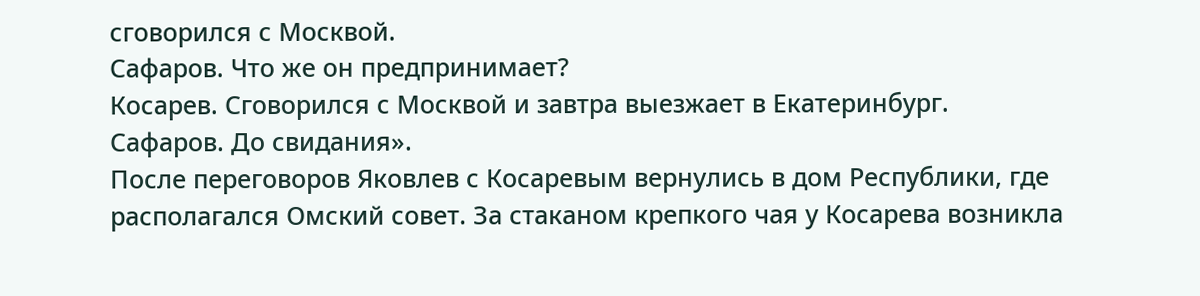сговорился с Москвой.
Сафаров. Что же он предпринимает?
Косарев. Сговорился с Москвой и завтра выезжает в Екатеринбург.
Сафаров. До свидания».
После переговоров Яковлев с Косаревым вернулись в дом Республики, где располагался Омский совет. За стаканом крепкого чая у Косарева возникла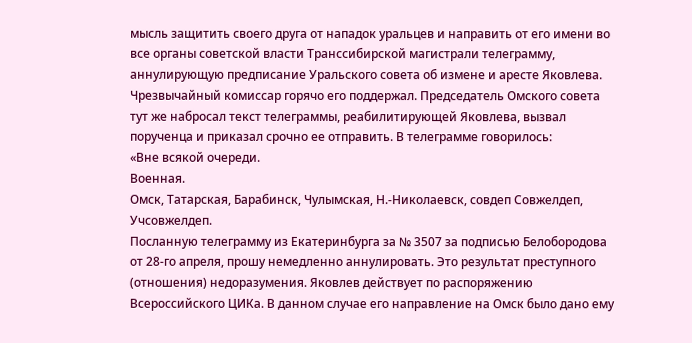мысль защитить своего друга от нападок уральцев и направить от его имени во все органы советской власти Транссибирской магистрали телеграмму, аннулирующую предписание Уральского совета об измене и аресте Яковлева. Чрезвычайный комиссар горячо его поддержал. Председатель Омского совета тут же набросал текст телеграммы, реабилитирующей Яковлева, вызвал порученца и приказал срочно ее отправить. В телеграмме говорилось:
«Вне всякой очереди.
Военная.
Омск, Татарская, Барабинск, Чулымская, Н.-Николаевск, совдеп Совжелдеп, Учсовжелдеп.
Посланную телеграмму из Екатеринбурга за № 3507 за подписью Белобородова от 28‑го апреля, прошу немедленно аннулировать. Это результат преступного (отношения) недоразумения. Яковлев действует по распоряжению Всероссийского ЦИКа. В данном случае его направление на Омск было дано ему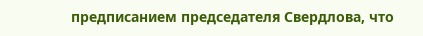предписанием председателя Свердлова, что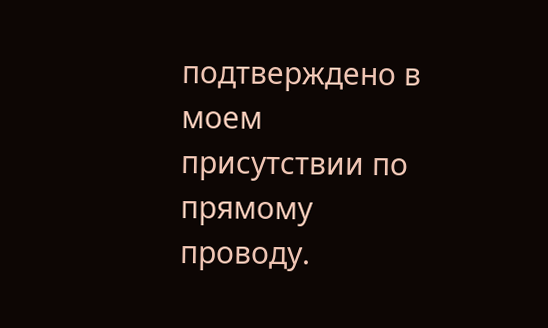подтверждено в моем присутствии по прямому проводу.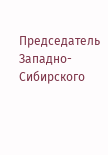Председатель Западно-Сибирского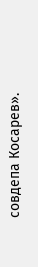совдепа Косарев».